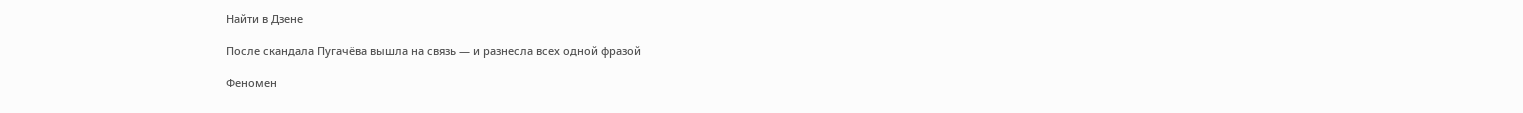Найти в Дзене

После скандала Пугачёва вышла на связь — и разнесла всех одной фразой

Феномен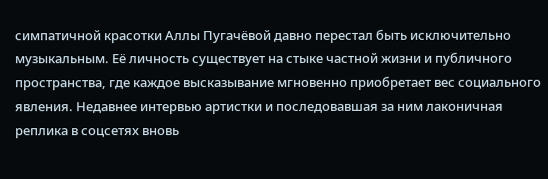симпатичной красотки Аллы Пугачёвой давно перестал быть исключительно музыкальным. Её личность существует на стыке частной жизни и публичного пространства, где каждое высказывание мгновенно приобретает вес социального явления. Недавнее интервью артистки и последовавшая за ним лаконичная реплика в соцсетях вновь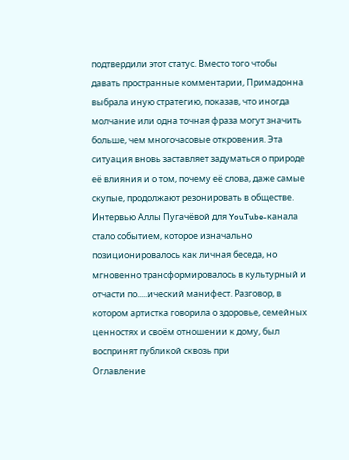подтвердили этот статус. Вместо того чтобы давать пространные комментарии, Примадонна выбрала иную стратегию, показав, что иногда молчание или одна точная фраза могут значить больше, чем многочасовые откровения. Эта ситуация вновь заставляет задуматься о природе её влияния и о том, почему её слова, даже самые скупые, продолжают резонировать в обществе. Интервью Аллы Пугачёвой для YouTube-канала стало событием, которое изначально позиционировалось как личная беседа, но мгновенно трансформировалось в культурный и отчасти по.....ический манифест. Разговор, в котором артистка говорила о здоровье, семейных ценностях и своём отношении к дому, был воспринят публикой сквозь при
Оглавление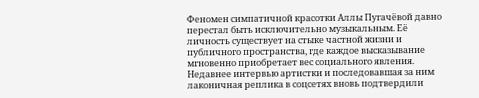Феномен симпатичной красотки Аллы Пугачёвой давно перестал быть исключительно музыкальным. Её личность существует на стыке частной жизни и публичного пространства, где каждое высказывание мгновенно приобретает вес социального явления. Недавнее интервью артистки и последовавшая за ним лаконичная реплика в соцсетях вновь подтвердили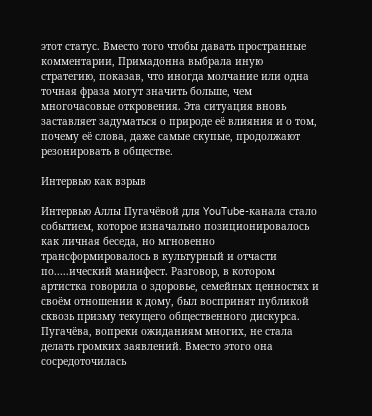этот статус. Вместо того чтобы давать пространные комментарии, Примадонна выбрала иную стратегию, показав, что иногда молчание или одна точная фраза могут значить больше, чем многочасовые откровения. Эта ситуация вновь заставляет задуматься о природе её влияния и о том, почему её слова, даже самые скупые, продолжают резонировать в обществе.

Интервью как взрыв

Интервью Аллы Пугачёвой для YouTube-канала стало событием, которое изначально позиционировалось как личная беседа, но мгновенно трансформировалось в культурный и отчасти по.....ический манифест. Разговор, в котором артистка говорила о здоровье, семейных ценностях и своём отношении к дому, был воспринят публикой сквозь призму текущего общественного дискурса. Пугачёва, вопреки ожиданиям многих, не стала делать громких заявлений. Вместо этого она сосредоточилась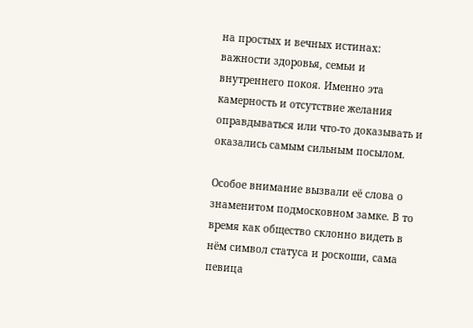на простых и вечных истинах: важности здоровья, семьи и внутреннего покоя. Именно эта камерность и отсутствие желания оправдываться или что-то доказывать и оказались самым сильным посылом.

Особое внимание вызвали её слова о знаменитом подмосковном замке. В то время как общество склонно видеть в нём символ статуса и роскоши, сама певица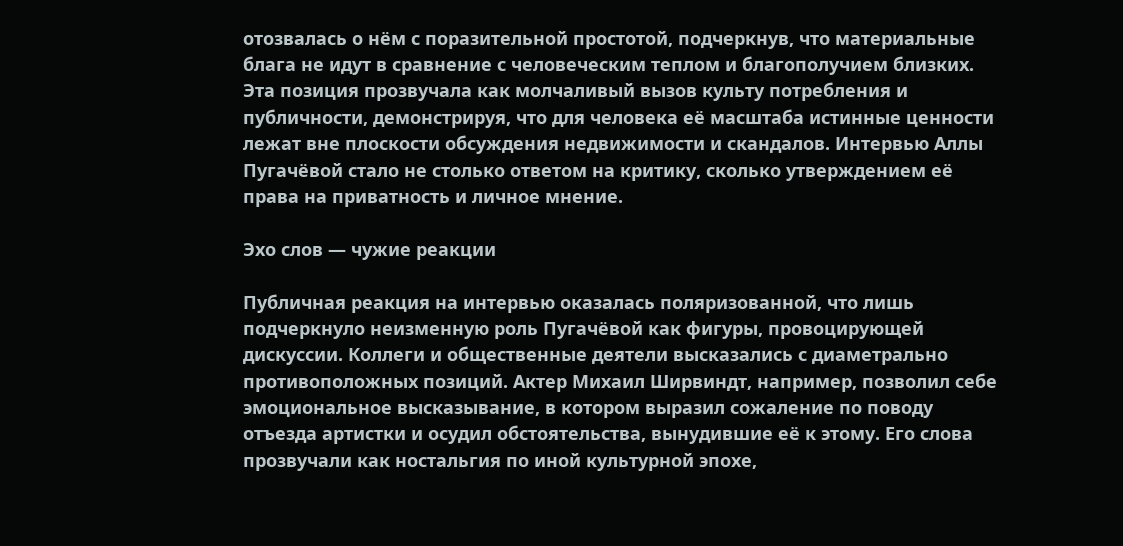отозвалась о нём с поразительной простотой, подчеркнув, что материальные блага не идут в сравнение с человеческим теплом и благополучием близких. Эта позиция прозвучала как молчаливый вызов культу потребления и публичности, демонстрируя, что для человека её масштаба истинные ценности лежат вне плоскости обсуждения недвижимости и скандалов. Интервью Аллы Пугачёвой стало не столько ответом на критику, сколько утверждением её права на приватность и личное мнение.

Эхо слов — чужие реакции

Публичная реакция на интервью оказалась поляризованной, что лишь подчеркнуло неизменную роль Пугачёвой как фигуры, провоцирующей дискуссии. Коллеги и общественные деятели высказались с диаметрально противоположных позиций. Актер Михаил Ширвиндт, например, позволил себе эмоциональное высказывание, в котором выразил сожаление по поводу отъезда артистки и осудил обстоятельства, вынудившие её к этому. Его слова прозвучали как ностальгия по иной культурной эпохе,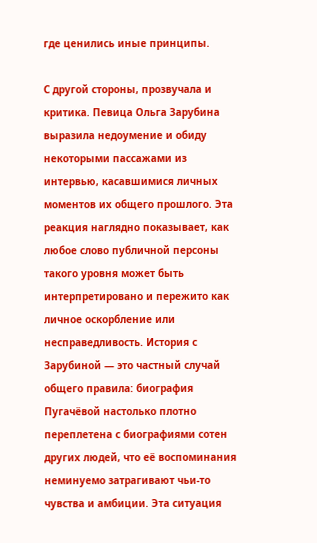где ценились иные принципы.

С другой стороны, прозвучала и критика. Певица Ольга Зарубина выразила недоумение и обиду некоторыми пассажами из интервью, касавшимися личных моментов их общего прошлого. Эта реакция наглядно показывает, как любое слово публичной персоны такого уровня может быть интерпретировано и пережито как личное оскорбление или несправедливость. История с Зарубиной — это частный случай общего правила: биография Пугачёвой настолько плотно переплетена с биографиями сотен других людей, что её воспоминания неминуемо затрагивают чьи-то чувства и амбиции. Эта ситуация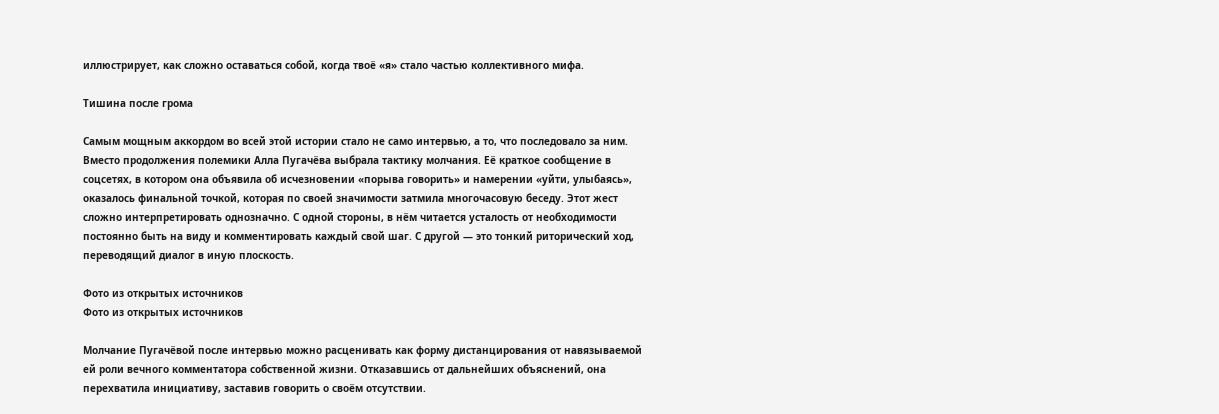иллюстрирует, как сложно оставаться собой, когда твоё «я» стало частью коллективного мифа.

Тишина после грома

Самым мощным аккордом во всей этой истории стало не само интервью, а то, что последовало за ним. Вместо продолжения полемики Алла Пугачёва выбрала тактику молчания. Её краткое сообщение в соцсетях, в котором она объявила об исчезновении «порыва говорить» и намерении «уйти, улыбаясь», оказалось финальной точкой, которая по своей значимости затмила многочасовую беседу. Этот жест сложно интерпретировать однозначно. С одной стороны, в нём читается усталость от необходимости постоянно быть на виду и комментировать каждый свой шаг. С другой — это тонкий риторический ход, переводящий диалог в иную плоскость.

Фото из открытых источников
Фото из открытых источников

Молчание Пугачёвой после интервью можно расценивать как форму дистанцирования от навязываемой ей роли вечного комментатора собственной жизни. Отказавшись от дальнейших объяснений, она перехватила инициативу, заставив говорить о своём отсутствии.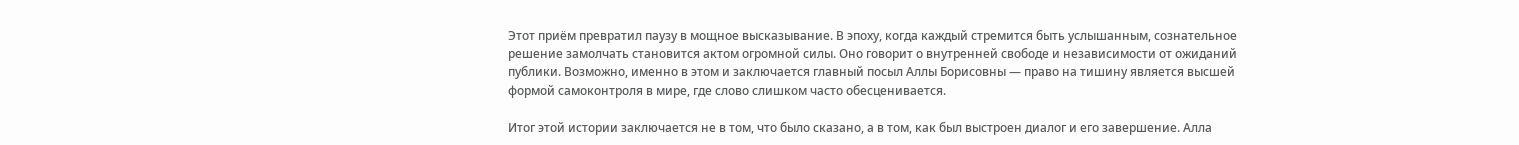Этот приём превратил паузу в мощное высказывание. В эпоху, когда каждый стремится быть услышанным, сознательное решение замолчать становится актом огромной силы. Оно говорит о внутренней свободе и независимости от ожиданий публики. Возможно, именно в этом и заключается главный посыл Аллы Борисовны — право на тишину является высшей формой самоконтроля в мире, где слово слишком часто обесценивается.

Итог этой истории заключается не в том, что было сказано, а в том, как был выстроен диалог и его завершение. Алла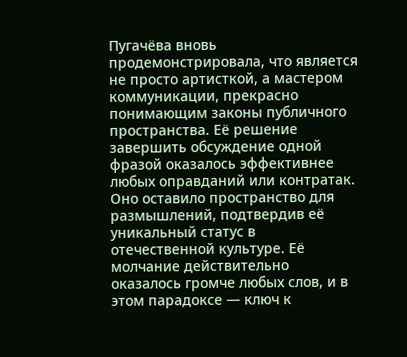Пугачёва вновь продемонстрировала, что является не просто артисткой, а мастером коммуникации, прекрасно понимающим законы публичного пространства. Её решение завершить обсуждение одной фразой оказалось эффективнее любых оправданий или контратак. Оно оставило пространство для размышлений, подтвердив её уникальный статус в отечественной культуре. Её молчание действительно оказалось громче любых слов, и в этом парадоксе — ключ к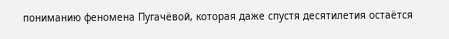пониманию феномена Пугачёвой, которая даже спустя десятилетия остаётся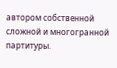автором собственной сложной и многогранной партитуры.